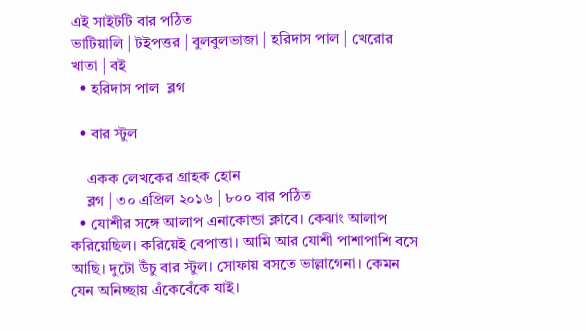এই সাইটটি বার পঠিত
ভাটিয়ালি | টইপত্তর | বুলবুলভাজা | হরিদাস পাল | খেরোর খাতা | বই
  • হরিদাস পাল  ব্লগ

  • বার স্টুল

    একক লেখকের গ্রাহক হোন
    ব্লগ | ৩০ এপ্রিল ২০১৬ | ৮০০ বার পঠিত
  • যোশীর সঙ্গে আলাপ এনাকোন্ডা ক্লাবে। কেঝাং আলাপ করিয়েছিল। করিয়েই বেপাত্তা। আমি আর যোশী পাশাপাশি বসে আছি। দুটো উঁচু বার স্টুল। সোফায় বসতে ভাল্লাগেনা। কেমন যেন অনিচ্ছায় এঁকেবেঁকে যাই।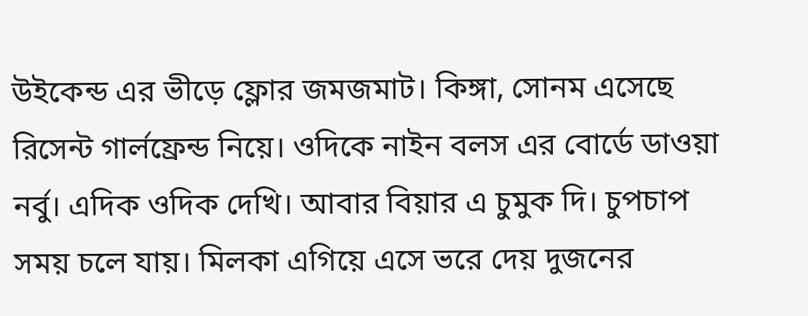উইকেন্ড এর ভীড়ে ফ্লোর জমজমাট। কিঙ্গা, সোনম এসেছে রিসেন্ট গার্লফ্রেন্ড নিয়ে। ওদিকে নাইন বলস এর বোর্ডে ডাওয়া নর্বু। এদিক ওদিক দেখি। আবার বিয়ার এ চুমুক দি। চুপচাপ সময় চলে যায়। মিলকা এগিয়ে এসে ভরে দেয় দুজনের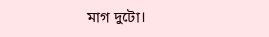মাগ দুটো।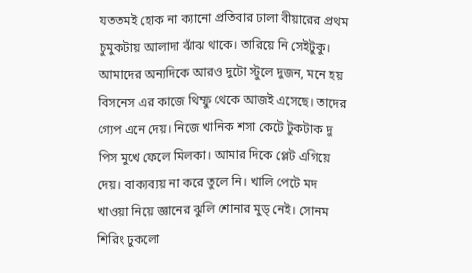যততমই হোক না ক্যানো প্রতিবার ঢালা বীয়ারের প্রথম চুমুকটায় আলাদা ঝাঁঝ থাকে। তারিয়ে নি সেইটুকু। আমাদের অন্যদিকে আরও দুটো স্টুলে দুজন, মনে হয় বিসনেস এর কাজে থিম্ফু থেকে আজই এসেছে। তাদের গ্যেপ এনে দেয়। নিজে খানিক শসা কেটে টুকটাক দু পিস মুখে ফেলে মিলকা। আমার দিকে প্লেট এগিয়ে দেয়। বাক্যব্যয় না করে তুলে নি। খালি পেটে মদ খাওয়া নিয়ে জ্ঞানের ঝুলি শোনার মুড্ নেই। সোনম শিরিং ঢুকলো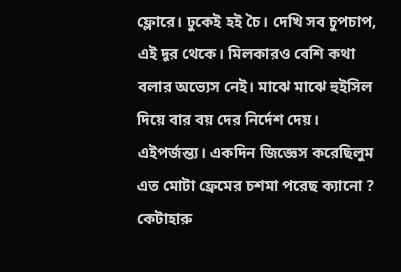ফ্লোরে। ঢুকেই হই চৈ। দেখি সব চুপচাপ, এই দূর থেকে। মিলকারও বেশি কথা বলার অভ্যেস নেই। মাঝে মাঝে হুইসিল দিয়ে বার বয় দের নির্দেশ দেয়। এইপর্জন্ত্য। একদিন জিজ্ঞেস করেছিলুম এত মোটা ফ্রেমের চশমা পরেছ ক্যানো ? কেটাহারু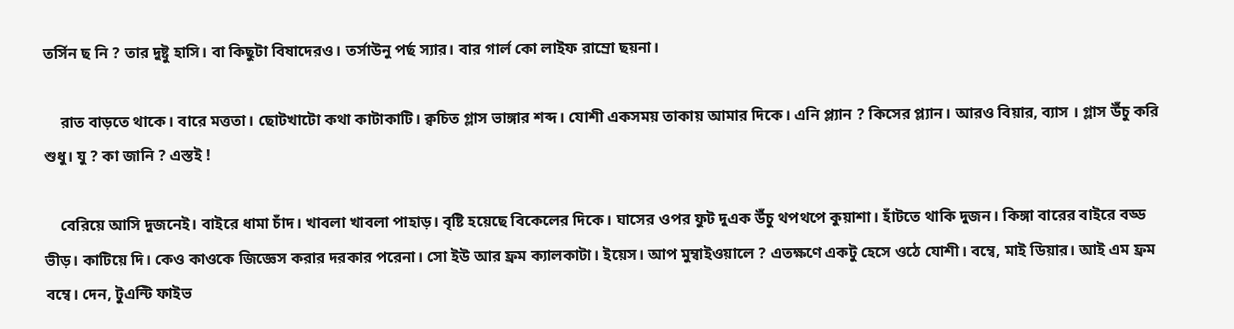তর্সিন ছ নি ? তার দুষ্টু হাসি। বা কিছুটা বিষাদেরও। তর্সাউনু পর্ছ স্যার। বার গার্ল কো লাইফ রাম্রো ছয়না।

    রাত বাড়তে থাকে। বারে মত্ততা। ছোটখাটো কথা কাটাকাটি। ক্বচিত গ্লাস ভাঙ্গার শব্দ। যোশী একসময় তাকায় আমার দিকে। এনি প্ল্যান ? কিসের প্ল্যান। আরও বিয়ার, ব্যাস । গ্লাস উঁচু করি শুধু। যু ? কা জানি ? এস্তই !

    বেরিয়ে আসি দুজনেই। বাইরে ধামা চাঁদ। খাবলা খাবলা পাহাড়। বৃষ্টি হয়েছে বিকেলের দিকে। ঘাসের ওপর ফুট দুএক উঁচু থপথপে কুয়াশা। হাঁটতে থাকি দুজন। কিঙ্গা বারের বাইরে বড্ড ভীড়। কাটিয়ে দি। কেও কাওকে জিজ্ঞেস করার দরকার পরেনা। সো ইউ আর ফ্রম ক্যালকাটা। ইয়েস। আপ মুম্বাইওয়ালে ? এতক্ষণে একটু হেসে ওঠে যোশী। বম্বে, মাই ডিয়ার। আই এম ফ্রম বম্বে। দেন, টুএন্টি ফাইভ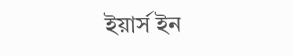ইয়ার্স ইন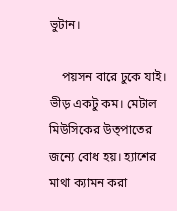ভুটান।

    পয়সন বারে ঢুকে যাই। ভীড় একটু কম। মেটাল মিউসিকের উত্পাতের জন্যে বোধ হয়। হ্যাশের মাথা ক্যামন করা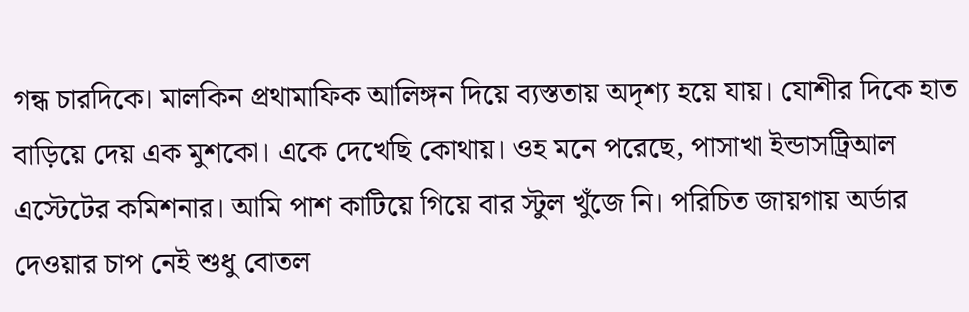গন্ধ চারদিকে। মালকিন প্রথামাফিক আলিঙ্গন দিয়ে ব্যস্ততায় অদৃশ্য হয়ে যায়। যোশীর দিকে হাত বাড়িয়ে দেয় এক মুশকো। একে দেখেছি কোথায়। ওহ মনে পরেছে, পাসাখা ইন্ডাসট্রিআল এস্টেটের কমিশনার। আমি পাশ কাটিয়ে গিয়ে বার স্টুল খুঁজে নি। পরিচিত জায়গায় অর্ডার দেওয়ার চাপ নেই শুধু বোতল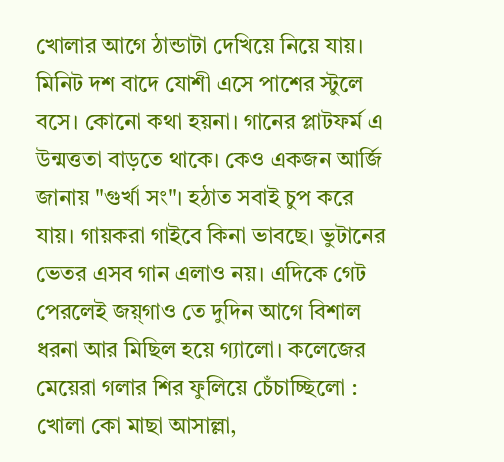খোলার আগে ঠান্ডাটা দেখিয়ে নিয়ে যায়। মিনিট দশ বাদে যোশী এসে পাশের স্টুলে বসে। কোনো কথা হয়না। গানের প্লাটফর্ম এ উন্মত্ততা বাড়তে থাকে। কেও একজন আর্জি জানায় "গুর্খা সং"। হঠাত সবাই চুপ করে যায়। গায়করা গাইবে কিনা ভাবছে। ভুটানের ভেতর এসব গান এলাও নয়। এদিকে গেট পেরলেই জয়্গাও তে দুদিন আগে বিশাল ধরনা আর মিছিল হয়ে গ্যালো। কলেজের মেয়েরা গলার শির ফুলিয়ে চেঁচাচ্ছিলো : খোলা কো মাছা আসাল্লা,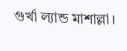গুর্খা ল্যান্ড মাশাল্লা।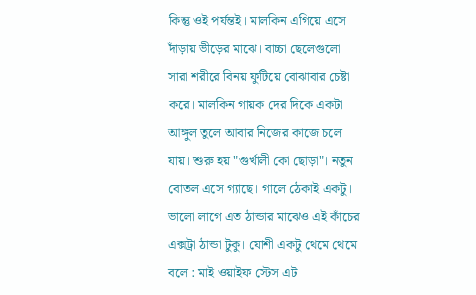কিন্তু ওই পর্যন্তই। মালকিন এগিয়ে এসে দাঁড়ায় ভীড়ের মাঝে। বাচ্চা ছেলেগুলো সারা শরীরে বিনয় ফুটিয়ে বোঝাবার চেষ্টা করে। মালকিন গায়ক দের দিকে একটা আঙ্গুল তুলে আবার নিজের কাজে চলে যায়। শুরু হয় "গুর্খালী কো ছোড়া"। নতুন বোতল এসে গ্যাছে। গালে ঠেকাই একটু। ভালো লাগে এত ঠান্ডার মাঝেও এই কাঁচের এক্সট্রা ঠান্ডা টুকু। যোশী একটু থেমে থেমে বলে : মাই ওয়াইফ স্টেস এট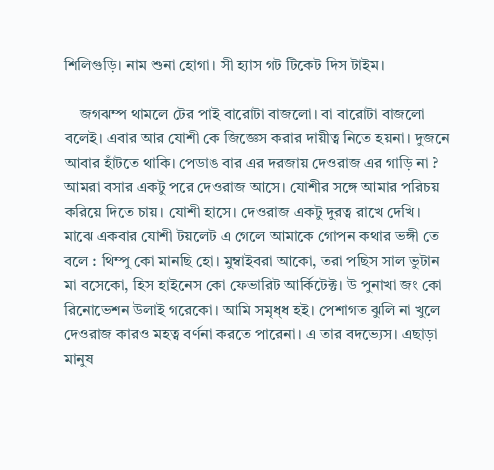শিলিগুড়ি। নাম শুনা হোগা। সী হ্যাস গট টিকেট দিস টাইম।

    জগঝম্প থামলে টের পাই বারোটা বাজলো। বা বারোটা বাজলো বলেই। এবার আর যোশী কে জিজ্ঞেস করার দায়ীত্ব নিতে হয়না। দুজনে আবার হাঁটতে থাকি। পেডাঙ বার এর দরজায় দেওরাজ এর গাড়ি না ? আমরা বসার একটু পরে দেওরাজ আসে। যোশীর সঙ্গে আমার পরিচয় করিয়ে দিতে চায়। যোশী হাসে। দেওরাজ একটু দুরত্ব রাখে দেখি। মাঝে একবার যোশী টয়লেট এ গেলে আমাকে গোপন কথার ভঙ্গী তে বলে : থিম্পু কো মানছি হো। মুম্বাইবরা আকো, তরা পছিস সাল ভুটান মা বসেকো, হিস হাইনেস কো ফেভারিট আর্কিটেক্ট। উ পুনাখা জং কো রিনোভেশন উলাই গরেকো। আমি সমৃধ্ধ হই। পেশাগত ঝুলি না খুলে দেওরাজ কারও মহত্ব বর্ণনা করতে পারেনা। এ তার বদভ্যেস। এছাড়া মানুষ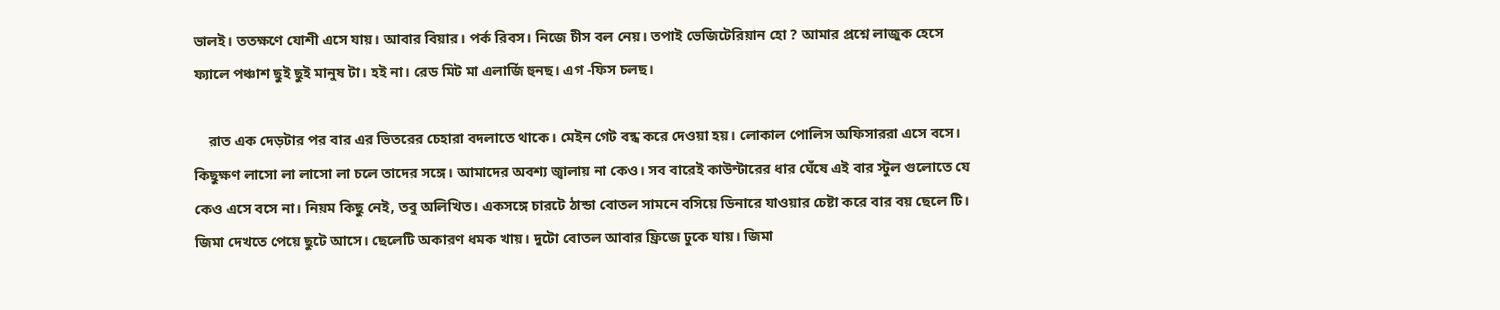ভালই। ততক্ষণে যোশী এসে যায়। আবার বিয়ার। পর্ক রিবস। নিজে চীস বল নেয়। তপাই ভেজিটেরিয়ান হো ? আমার প্রশ্নে লাজুক হেসে ফ্যালে পঞ্চাশ ছুই ছুই মানুষ টা। হই না। রেড মিট মা এলার্জি হুনছ। এগ -ফিস চলছ।

    রাত এক দেড়টার পর বার এর ভিতরের চেহারা বদলাতে থাকে। মেইন গেট বন্ধ করে দেওয়া হয়। লোকাল পোলিস অফিসাররা এসে বসে। কিছুক্ষণ লাসো লা লাসো লা চলে তাদের সঙ্গে। আমাদের অবশ্য জ্বালায় না কেও। সব বারেই কাউন্টারের ধার ঘেঁষে এই বার স্টুল গুলোতে যে কেও এসে বসে না। নিয়ম কিছু নেই, তবু অলিখিত। একসঙ্গে চারটে ঠান্ডা বোতল সামনে বসিয়ে ডিনারে যাওয়ার চেষ্টা করে বার বয় ছেলে টি। জিমা দেখতে পেয়ে ছুটে আসে। ছেলেটি অকারণ ধমক খায়। দুটো বোতল আবার ফ্রিজে ঢুকে যায়। জিমা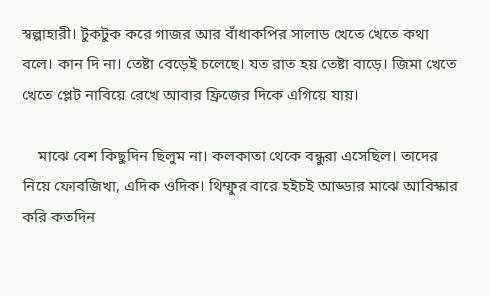স্বল্পাহারী। টুকটুক করে গাজর আর বাঁধাকপির সালাড খেতে খেতে কথা বলে। কান দি না। তেষ্টা বেড়েই চলেছে। যত রাত হয় তেষ্টা বাড়ে। জিমা খেতে খেতে প্লেট নাবিয়ে রেখে আবার ফ্রিজের দিকে এগিয়ে যায়।

    মাঝে বেশ কিছুদিন ছিলুম না। কলকাতা থেকে বন্ধুরা এসেছিল। তাদের নিয়ে ফোবজিখা, এদিক ওদিক। থিম্ফুর বারে হইচই আড্ডার মাঝে আবিস্কার করি কতদিন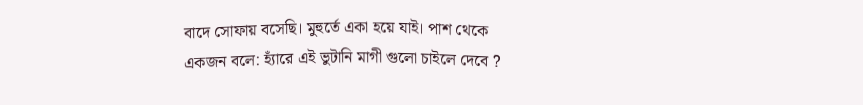বাদে সোফায় বসেছি। মুহুর্তে একা হয়ে যাই। পাশ থেকে একজন বলে: হ্যাঁরে এই ভুটানি মাগী গুলো চাইলে দেবে ?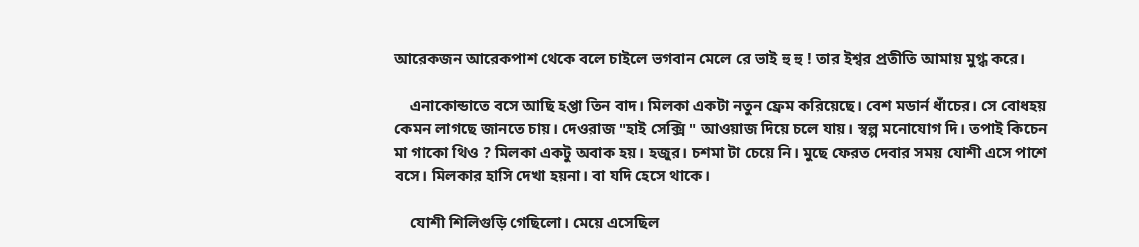আরেকজন আরেকপাশ থেকে বলে চাইলে ভগবান মেলে রে ভাই হু হু ! তার ইশ্বর প্রতীতি আমায় মুগ্ধ করে।

    এনাকোন্ডাতে বসে আছি হপ্তা তিন বাদ। মিলকা একটা নতুন ফ্রেম করিয়েছে। বেশ মডার্ন ধাঁচের। সে বোধহয় কেমন লাগছে জানতে চায়। দেওরাজ "হাই সেক্সি " আওয়াজ দিয়ে চলে যায়। স্বল্প মনোযোগ দি। তপাই কিচেন মা গাকো থিও ? মিলকা একটু অবাক হয়। হজুর। চশমা টা চেয়ে নি। মুছে ফেরত দেবার সময় যোশী এসে পাশে বসে। মিলকার হাসি দেখা হয়না। বা যদি হেসে থাকে।

    যোশী শিলিগুড়ি গেছিলো। মেয়ে এসেছিল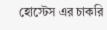হোস্টেস এর চাকরি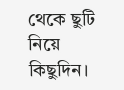থেকে ছুটি নিয়ে কিছুদিন।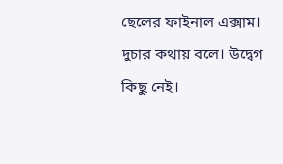ছেলের ফাইনাল এক্সাম। দুচার কথায় বলে। উদ্বেগ কিছু নেই।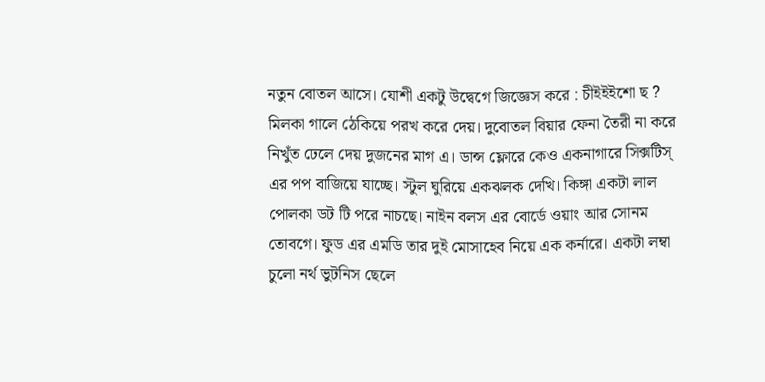নতুন বোতল আসে। যোশী একটু উদ্বেগে জিজ্ঞেস করে : চীইইইশো ছ ? মিলকা গালে ঠেকিয়ে পরখ করে দেয়। দুবোতল বিয়ার ফেনা তৈরী না করে নিখুঁত ঢেলে দেয় দুজনের মাগ এ। ডান্স ফ্লোরে কেও একনাগারে সিক্সটিস্ এর পপ বাজিয়ে যাচ্ছে। স্টুল ঘুরিয়ে একঝলক দেখি। কিঙ্গা একটা লাল পোলকা ডট টি পরে নাচছে। নাইন বলস এর বোর্ডে ওয়াং আর সোনম তোবগে। ফুড এর এমডি তার দুই মোসাহেব নিয়ে এক কর্নারে। একটা লম্বা চুলো নর্থ ভুটনিস ছেলে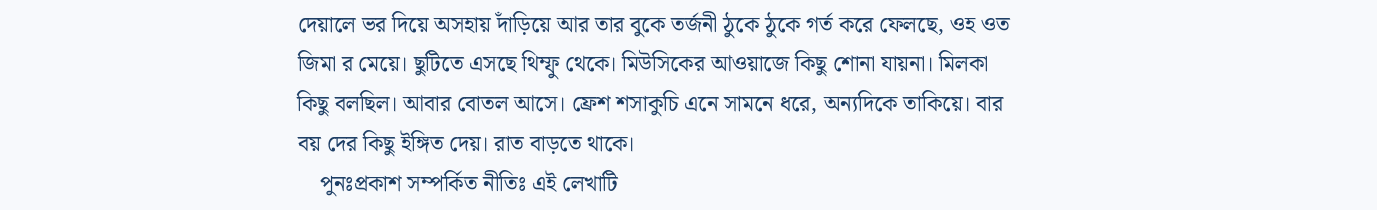দেয়ালে ভর দিয়ে অসহায় দাঁড়িয়ে আর তার বুকে তর্জনী ঠুকে ঠুকে গর্ত করে ফেলছে, ওহ ওত জিমা র মেয়ে। ছুটিতে এসছে থিম্ফু থেকে। মিউসিকের আওয়াজে কিছু শোনা যায়না। মিলকা কিছু বলছিল। আবার বোতল আসে। ফ্রেশ শসাকুচি এনে সামনে ধরে, অন্যদিকে তাকিয়ে। বার বয় দের কিছু ইঙ্গিত দেয়। রাত বাড়তে থাকে।
    পুনঃপ্রকাশ সম্পর্কিত নীতিঃ এই লেখাটি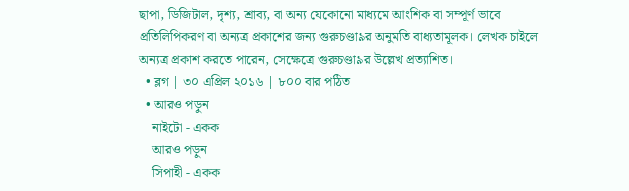ছাপা, ডিজিটাল, দৃশ্য, শ্রাব্য, বা অন্য যেকোনো মাধ্যমে আংশিক বা সম্পূর্ণ ভাবে প্রতিলিপিকরণ বা অন্যত্র প্রকাশের জন্য গুরুচণ্ডা৯র অনুমতি বাধ্যতামূলক। লেখক চাইলে অন্যত্র প্রকাশ করতে পারেন, সেক্ষেত্রে গুরুচণ্ডা৯র উল্লেখ প্রত্যাশিত।
  • ব্লগ | ৩০ এপ্রিল ২০১৬ | ৮০০ বার পঠিত
  • আরও পড়ুন
    নাইটো - একক
    আরও পড়ুন
    সিপাহী - একক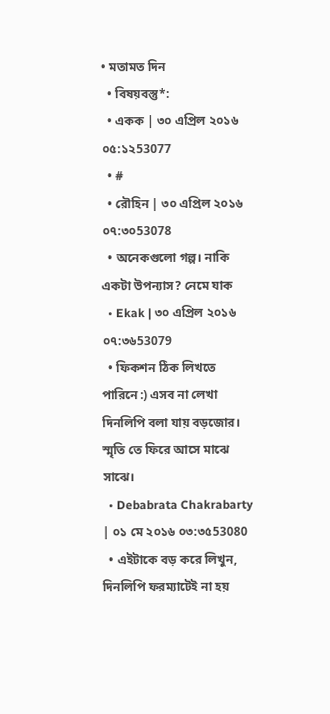• মতামত দিন
  • বিষয়বস্তু*:
  • একক | ৩০ এপ্রিল ২০১৬ ০৫:১২53077
  • #
  • রৌহিন | ৩০ এপ্রিল ২০১৬ ০৭:৩০53078
  • অনেকগুলো গল্প। নাকি একটা উপন্যাস? নেমে যাক
  • Ekak | ৩০ এপ্রিল ২০১৬ ০৭:৩৬53079
  • ফিকশন ঠিক লিখতে পারিনে :) এসব না লেখা দিনলিপি বলা যায় বড়জোর। স্মৃতি তে ফিরে আসে মাঝে সাঝে।
  • Debabrata Chakrabarty | ০১ মে ২০১৬ ০৩:৩৫53080
  • এইটাকে বড় করে লিখুন, দিনলিপি ফরম্যাটেই না হয়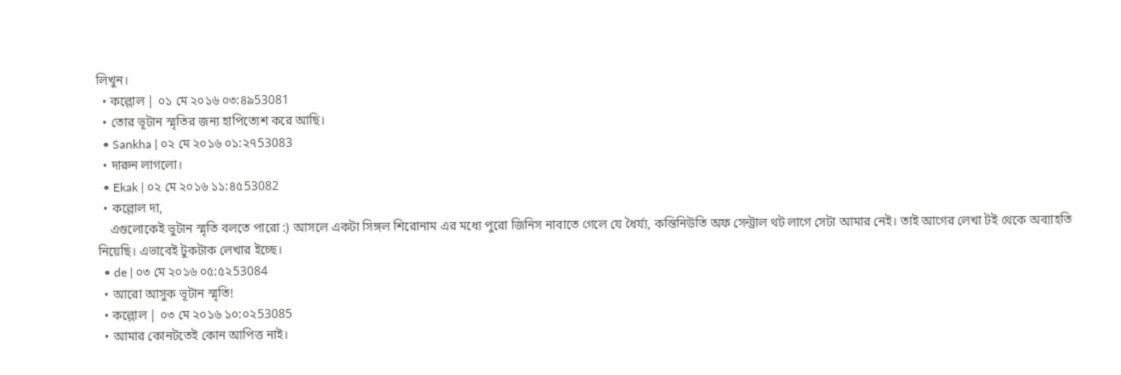লিখুন।
  • কল্লোল | ০১ মে ২০১৬ ০৩:৪৯53081
  • তোর ভূটান স্মৃতির জন্য হাপিত্যেশ করে আছি।
  • Sankha | ০২ মে ২০১৬ ০১:২৭53083
  • দারুন লাগলো।
  • Ekak | ০২ মে ২০১৬ ১১:৪৫53082
  • কল্লোল দা,
    এগুলোকেই ভুটান স্মৃতি বলতে পারো :) আসলে একটা সিঙ্গল শিরোনাম এর মধ্যে পুরো জিনিস নাবাতে গেলে যে ধৈর্য্য, কন্তিনিউতি অফ সেন্ট্রাল থট লাগে সেটা আমার নেই। তাই আগের লেখা টই থেকে অব্যাহতি নিয়েছি। এভাবেই টুকটাক লেখার ইচ্ছে।
  • de | ০৩ মে ২০১৬ ০৫:৫২53084
  • আরো আসুক ভূটান স্মৃতি!
  • কল্লোল | ০৩ মে ২০১৬ ১০:০২53085
  • আমার কোনটতেই কোন আপিত্ত নাই।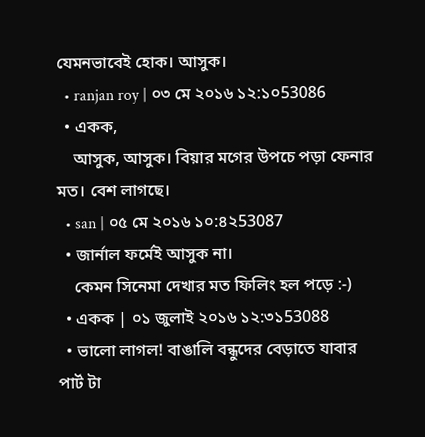যেমনভাবেই হোক। আসুক।
  • ranjan roy | ০৩ মে ২০১৬ ১২:১০53086
  • একক,
    আসুক, আসুক। বিয়ার মগের উপচে পড়া ফেনার মত। বেশ লাগছে।
  • san | ০৫ মে ২০১৬ ১০:৪২53087
  • জার্নাল ফর্মেই আসুক না।
    কেমন সিনেমা দেখার মত ফিলিং হল পড়ে :-)
  • একক | ০১ জুলাই ২০১৬ ১২:৩১53088
  • ভালো লাগল! বাঙালি বন্ধুদের বেড়াতে যাবার পার্ট টা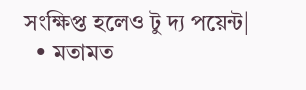সংক্ষিপ্ত হলেও টু দ্য পয়েন্ট|
  • মতামত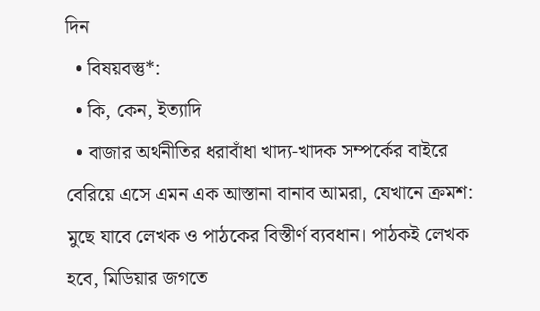দিন
  • বিষয়বস্তু*:
  • কি, কেন, ইত্যাদি
  • বাজার অর্থনীতির ধরাবাঁধা খাদ্য-খাদক সম্পর্কের বাইরে বেরিয়ে এসে এমন এক আস্তানা বানাব আমরা, যেখানে ক্রমশ: মুছে যাবে লেখক ও পাঠকের বিস্তীর্ণ ব্যবধান। পাঠকই লেখক হবে, মিডিয়ার জগতে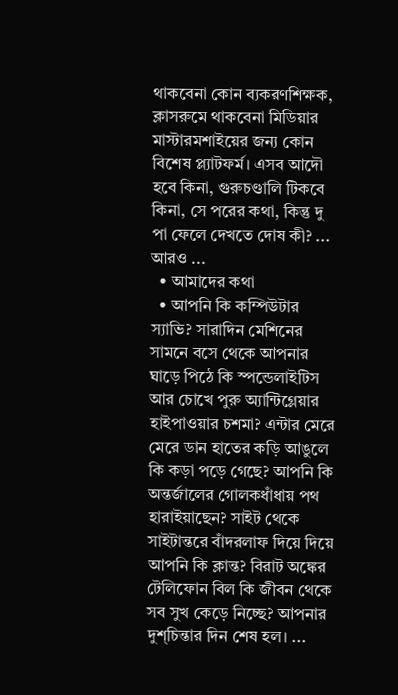থাকবেনা কোন ব্যকরণশিক্ষক, ক্লাসরুমে থাকবেনা মিডিয়ার মাস্টারমশাইয়ের জন্য কোন বিশেষ প্ল্যাটফর্ম। এসব আদৌ হবে কিনা, গুরুচণ্ডালি টিকবে কিনা, সে পরের কথা, কিন্তু দু পা ফেলে দেখতে দোষ কী? ... আরও ...
  • আমাদের কথা
  • আপনি কি কম্পিউটার স্যাভি? সারাদিন মেশিনের সামনে বসে থেকে আপনার ঘাড়ে পিঠে কি স্পন্ডেলাইটিস আর চোখে পুরু অ্যান্টিগ্লেয়ার হাইপাওয়ার চশমা? এন্টার মেরে মেরে ডান হাতের কড়ি আঙুলে কি কড়া পড়ে গেছে? আপনি কি অন্তর্জালের গোলকধাঁধায় পথ হারাইয়াছেন? সাইট থেকে সাইটান্তরে বাঁদরলাফ দিয়ে দিয়ে আপনি কি ক্লান্ত? বিরাট অঙ্কের টেলিফোন বিল কি জীবন থেকে সব সুখ কেড়ে নিচ্ছে? আপনার দুশ্‌চিন্তার দিন শেষ হল। ...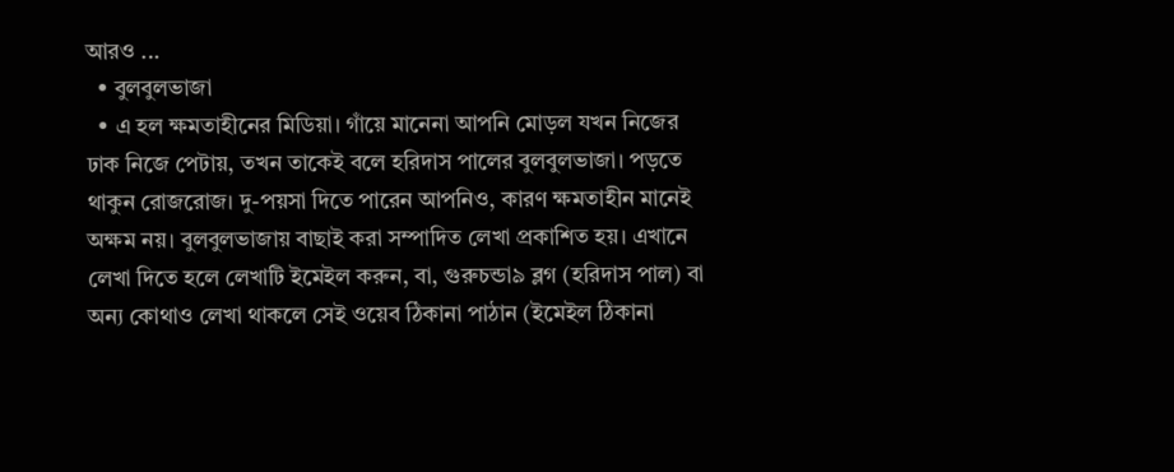আরও ...
  • বুলবুলভাজা
  • এ হল ক্ষমতাহীনের মিডিয়া। গাঁয়ে মানেনা আপনি মোড়ল যখন নিজের ঢাক নিজে পেটায়, তখন তাকেই বলে হরিদাস পালের বুলবুলভাজা। পড়তে থাকুন রোজরোজ। দু-পয়সা দিতে পারেন আপনিও, কারণ ক্ষমতাহীন মানেই অক্ষম নয়। বুলবুলভাজায় বাছাই করা সম্পাদিত লেখা প্রকাশিত হয়। এখানে লেখা দিতে হলে লেখাটি ইমেইল করুন, বা, গুরুচন্ডা৯ ব্লগ (হরিদাস পাল) বা অন্য কোথাও লেখা থাকলে সেই ওয়েব ঠিকানা পাঠান (ইমেইল ঠিকানা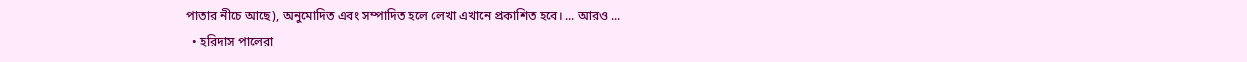পাতার নীচে আছে), অনুমোদিত এবং সম্পাদিত হলে লেখা এখানে প্রকাশিত হবে। ... আরও ...
  • হরিদাস পালেরা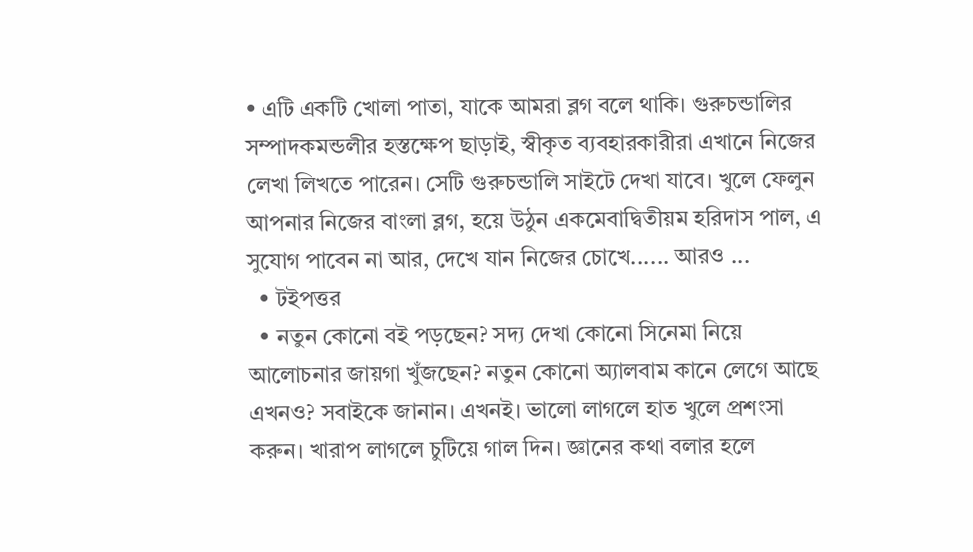• এটি একটি খোলা পাতা, যাকে আমরা ব্লগ বলে থাকি। গুরুচন্ডালির সম্পাদকমন্ডলীর হস্তক্ষেপ ছাড়াই, স্বীকৃত ব্যবহারকারীরা এখানে নিজের লেখা লিখতে পারেন। সেটি গুরুচন্ডালি সাইটে দেখা যাবে। খুলে ফেলুন আপনার নিজের বাংলা ব্লগ, হয়ে উঠুন একমেবাদ্বিতীয়ম হরিদাস পাল, এ সুযোগ পাবেন না আর, দেখে যান নিজের চোখে...... আরও ...
  • টইপত্তর
  • নতুন কোনো বই পড়ছেন? সদ্য দেখা কোনো সিনেমা নিয়ে আলোচনার জায়গা খুঁজছেন? নতুন কোনো অ্যালবাম কানে লেগে আছে এখনও? সবাইকে জানান। এখনই। ভালো লাগলে হাত খুলে প্রশংসা করুন। খারাপ লাগলে চুটিয়ে গাল দিন। জ্ঞানের কথা বলার হলে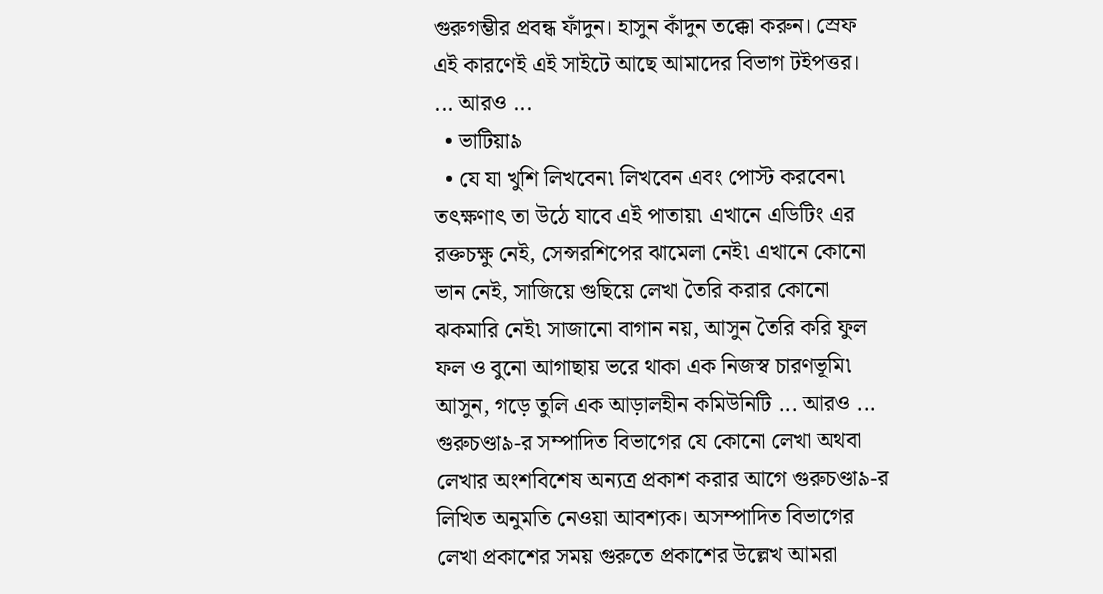গুরুগম্ভীর প্রবন্ধ ফাঁদুন। হাসুন কাঁদুন তক্কো করুন। স্রেফ এই কারণেই এই সাইটে আছে আমাদের বিভাগ টইপত্তর। ... আরও ...
  • ভাটিয়া৯
  • যে যা খুশি লিখবেন৷ লিখবেন এবং পোস্ট করবেন৷ তৎক্ষণাৎ তা উঠে যাবে এই পাতায়৷ এখানে এডিটিং এর রক্তচক্ষু নেই, সেন্সরশিপের ঝামেলা নেই৷ এখানে কোনো ভান নেই, সাজিয়ে গুছিয়ে লেখা তৈরি করার কোনো ঝকমারি নেই৷ সাজানো বাগান নয়, আসুন তৈরি করি ফুল ফল ও বুনো আগাছায় ভরে থাকা এক নিজস্ব চারণভূমি৷ আসুন, গড়ে তুলি এক আড়ালহীন কমিউনিটি ... আরও ...
গুরুচণ্ডা৯-র সম্পাদিত বিভাগের যে কোনো লেখা অথবা লেখার অংশবিশেষ অন্যত্র প্রকাশ করার আগে গুরুচণ্ডা৯-র লিখিত অনুমতি নেওয়া আবশ্যক। অসম্পাদিত বিভাগের লেখা প্রকাশের সময় গুরুতে প্রকাশের উল্লেখ আমরা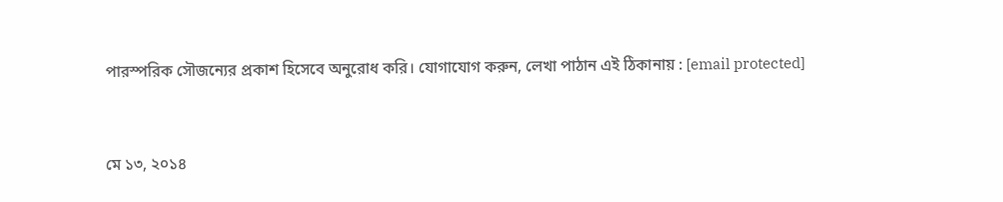পারস্পরিক সৌজন্যের প্রকাশ হিসেবে অনুরোধ করি। যোগাযোগ করুন, লেখা পাঠান এই ঠিকানায় : [email protected]


মে ১৩, ২০১৪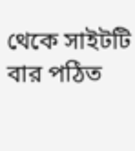থেকে সাইটটি বার পঠিত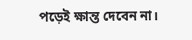পড়েই ক্ষান্ত দেবেন না।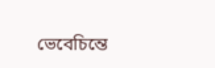ভেবেচিন্তে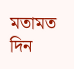মতামত দিন